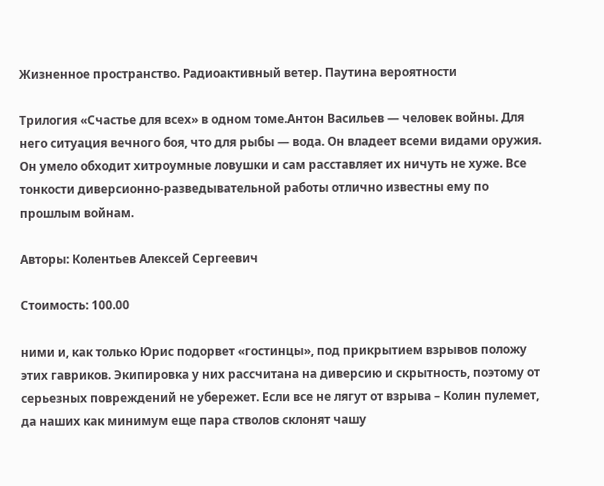Жизненное пространство. Радиоактивный ветер. Паутина вероятности

Трилогия «Счастье для всех» в одном томе.Антон Васильев — человек войны. Для него ситуация вечного боя, что для рыбы — вода. Он владеет всеми видами оружия. Он умело обходит хитроумные ловушки и сам расставляет их ничуть не хуже. Все тонкости диверсионно-разведывательной работы отлично известны ему по прошлым войнам.

Авторы: Колентьев Алексей Сергеевич

Стоимость: 100.00

ними и, как только Юрис подорвет «гостинцы», под прикрытием взрывов положу этих гавриков. Экипировка у них рассчитана на диверсию и скрытность, поэтому от серьезных повреждений не убережет. Если все не лягут от взрыва – Колин пулемет, да наших как минимум еще пара стволов склонят чашу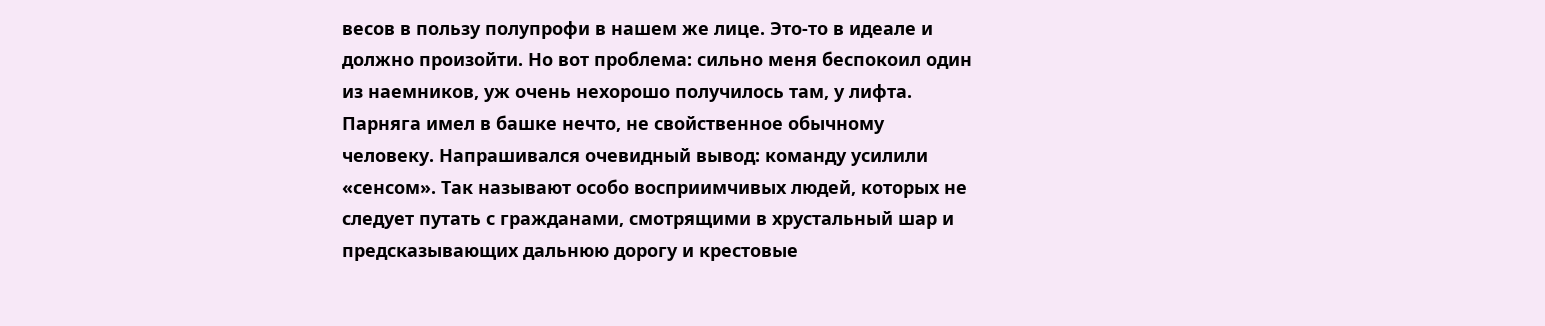весов в пользу полупрофи в нашем же лице. Это-то в идеале и должно произойти. Но вот проблема: сильно меня беспокоил один из наемников, уж очень нехорошо получилось там, у лифта. Парняга имел в башке нечто, не свойственное обычному человеку. Напрашивался очевидный вывод: команду усилили «сенсом». Так называют особо восприимчивых людей, которых не следует путать с гражданами, смотрящими в хрустальный шар и предсказывающих дальнюю дорогу и крестовые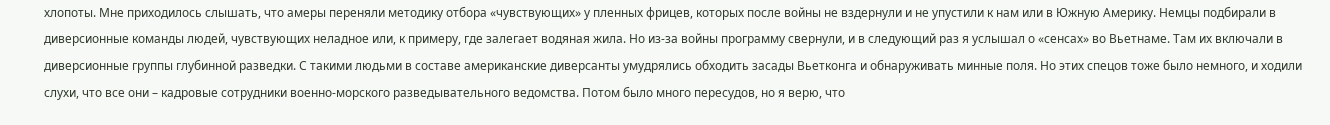хлопоты. Мне приходилось слышать, что амеры переняли методику отбора «чувствующих» у пленных фрицев, которых после войны не вздернули и не упустили к нам или в Южную Америку. Немцы подбирали в диверсионные команды людей, чувствующих неладное или, к примеру, где залегает водяная жила. Но из-за войны программу свернули, и в следующий раз я услышал о «сенсах» во Вьетнаме. Там их включали в диверсионные группы глубинной разведки. С такими людьми в составе американские диверсанты умудрялись обходить засады Вьетконга и обнаруживать минные поля. Но этих спецов тоже было немного, и ходили слухи, что все они – кадровые сотрудники военно-морского разведывательного ведомства. Потом было много пересудов, но я верю, что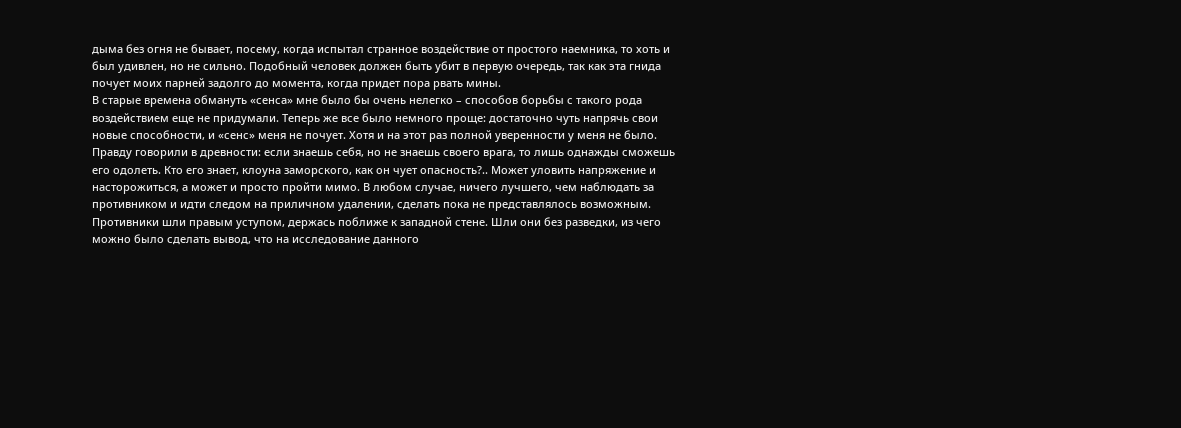дыма без огня не бывает, посему, когда испытал странное воздействие от простого наемника, то хоть и был удивлен, но не сильно. Подобный человек должен быть убит в первую очередь, так как эта гнида почует моих парней задолго до момента, когда придет пора рвать мины.
В старые времена обмануть «сенса» мне было бы очень нелегко – способов борьбы с такого рода воздействием еще не придумали. Теперь же все было немного проще: достаточно чуть напрячь свои новые способности, и «сенс» меня не почует. Хотя и на этот раз полной уверенности у меня не было. Правду говорили в древности: если знаешь себя, но не знаешь своего врага, то лишь однажды сможешь его одолеть. Кто его знает, клоуна заморского, как он чует опасность?.. Может уловить напряжение и насторожиться, а может и просто пройти мимо. В любом случае, ничего лучшего, чем наблюдать за противником и идти следом на приличном удалении, сделать пока не представлялось возможным.
Противники шли правым уступом, держась поближе к западной стене. Шли они без разведки, из чего можно было сделать вывод, что на исследование данного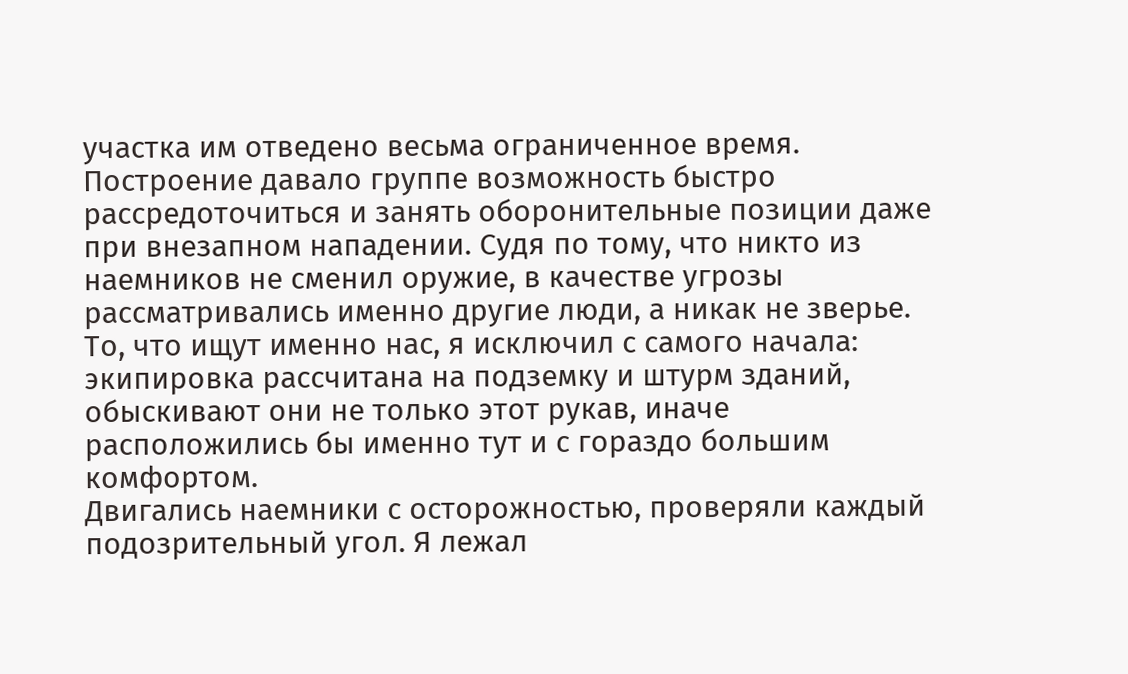участка им отведено весьма ограниченное время. Построение давало группе возможность быстро рассредоточиться и занять оборонительные позиции даже при внезапном нападении. Судя по тому, что никто из наемников не сменил оружие, в качестве угрозы рассматривались именно другие люди, а никак не зверье. То, что ищут именно нас, я исключил с самого начала: экипировка рассчитана на подземку и штурм зданий, обыскивают они не только этот рукав, иначе расположились бы именно тут и с гораздо большим комфортом.
Двигались наемники с осторожностью, проверяли каждый подозрительный угол. Я лежал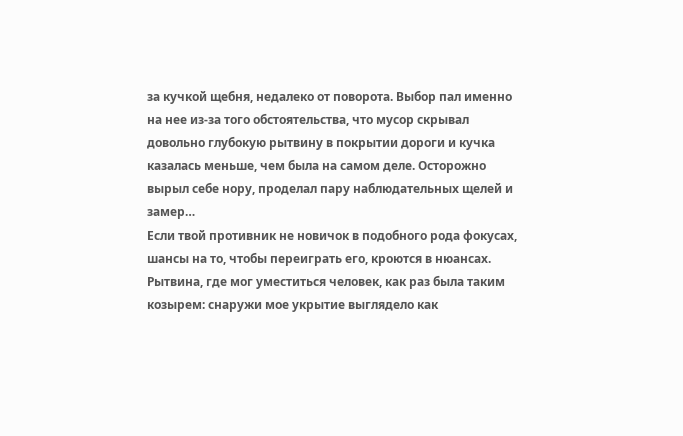за кучкой щебня, недалеко от поворота. Выбор пал именно на нее из-за того обстоятельства, что мусор скрывал довольно глубокую рытвину в покрытии дороги и кучка казалась меньше, чем была на самом деле. Осторожно вырыл себе нору, проделал пару наблюдательных щелей и замер…
Если твой противник не новичок в подобного рода фокусах, шансы на то, чтобы переиграть его, кроются в нюансах. Рытвина, где мог уместиться человек, как раз была таким козырем: снаружи мое укрытие выглядело как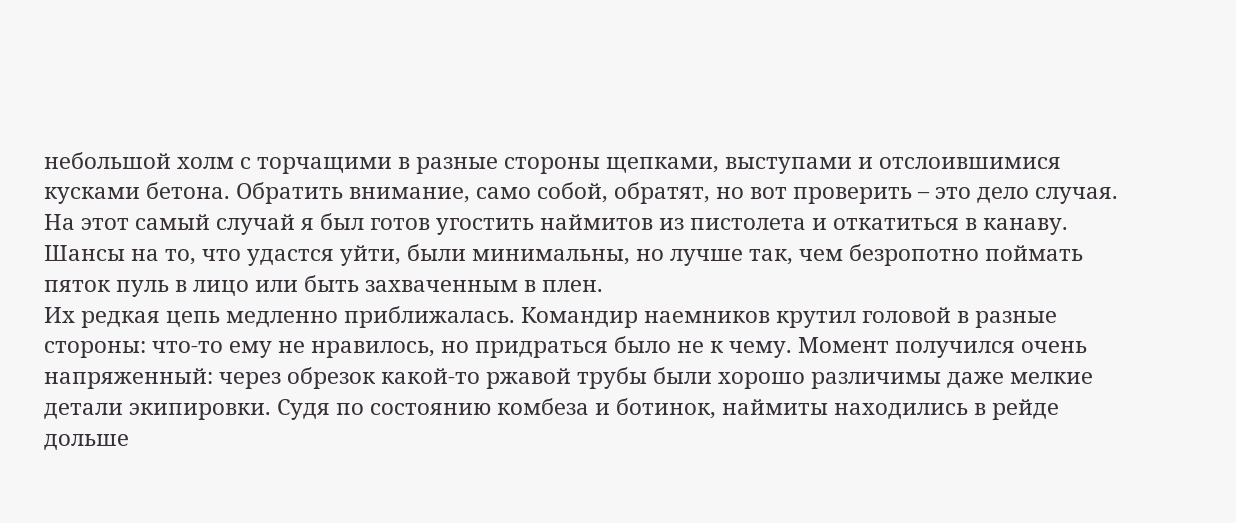небольшой холм с торчащими в разные стороны щепками, выступами и отслоившимися кусками бетона. Обратить внимание, само собой, обратят, но вот проверить – это дело случая. На этот самый случай я был готов угостить наймитов из пистолета и откатиться в канаву. Шансы на то, что удастся уйти, были минимальны, но лучше так, чем безропотно поймать пяток пуль в лицо или быть захваченным в плен.
Их редкая цепь медленно приближалась. Командир наемников крутил головой в разные стороны: что-то ему не нравилось, но придраться было не к чему. Момент получился очень напряженный: через обрезок какой-то ржавой трубы были хорошо различимы даже мелкие детали экипировки. Судя по состоянию комбеза и ботинок, наймиты находились в рейде дольше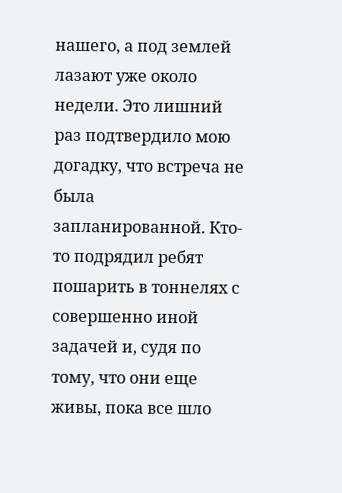нашего, а под землей лазают уже около недели. Это лишний раз подтвердило мою догадку, что встреча не была запланированной. Кто-то подрядил ребят пошарить в тоннелях с совершенно иной задачей и, судя по тому, что они еще живы, пока все шло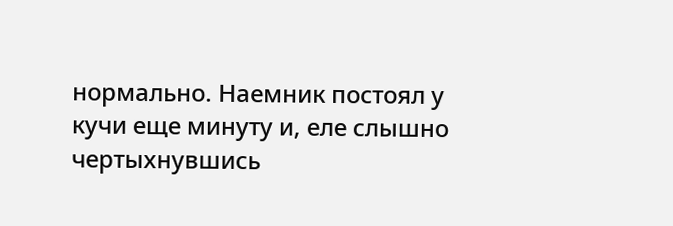нормально. Наемник постоял у кучи еще минуту и, еле слышно чертыхнувшись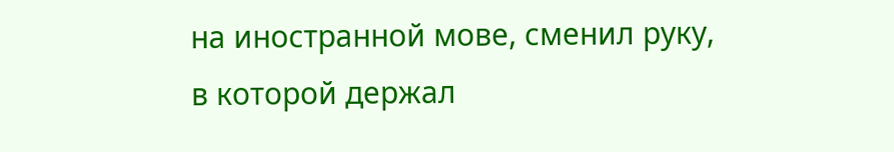на иностранной мове, сменил руку, в которой держал